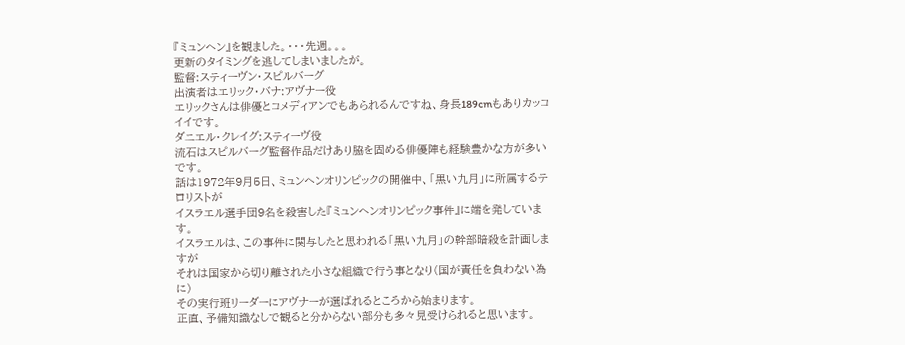『ミュンヘン』を観ました。・・・先週。。。
更新のタイミングを逃してしまいましたが。
監督:スティーヴン・スピルバーグ
出演者はエリック・バナ:アヴナー役
エリックさんは俳優とコメディアンでもあられるんですね、身長189cmもありカッコイイです。
ダニエル・クレイグ:スティーヴ役
流石はスピルバーグ監督作品だけあり脇を固める俳優陣も経験豊かな方が多いです。
話は1972年9月5日、ミュンヘンオリンピックの開催中、「黒い九月」に所属するテロリストが
イスラエル選手団9名を殺害した『ミュンヘンオリンピック事件』に端を発しています。
イスラエルは、この事件に関与したと思われる「黒い九月」の幹部暗殺を計画しますが
それは国家から切り離された小さな組織で行う事となり(国が責任を負わない為に)
その実行班リーダーにアヴナーが選ばれるところから始まります。
正直、予備知識なしで観ると分からない部分も多々見受けられると思います。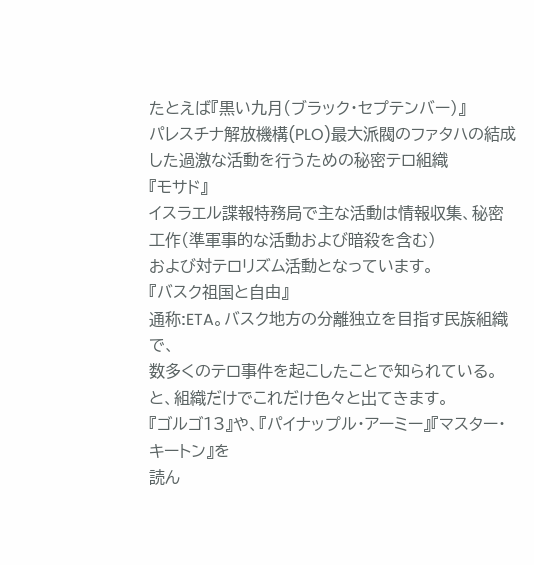たとえば『黒い九月(ブラック・セプテンバー)』
パレスチナ解放機構(PLO)最大派閥のファタハの結成した過激な活動を行うための秘密テロ組織
『モサド』
イスラエル諜報特務局で主な活動は情報収集、秘密工作(準軍事的な活動および暗殺を含む)
および対テロリズム活動となっています。
『バスク祖国と自由』
通称:ETA。バスク地方の分離独立を目指す民族組織で、
数多くのテロ事件を起こしたことで知られている。
と、組織だけでこれだけ色々と出てきます。
『ゴルゴ13』や、『パイナップル・アーミー』『マスター・キートン』を
読ん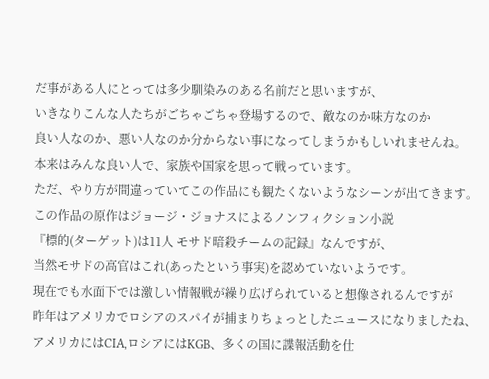だ事がある人にとっては多少馴染みのある名前だと思いますが、
いきなりこんな人たちがごちゃごちゃ登場するので、敵なのか味方なのか
良い人なのか、悪い人なのか分からない事になってしまうかもしいれませんね。
本来はみんな良い人で、家族や国家を思って戦っています。
ただ、やり方が間違っていてこの作品にも観たくないようなシーンが出てきます。
この作品の原作はジョージ・ジョナスによるノンフィクション小説
『標的(ターゲット)は11人 モサド暗殺チームの記録』なんですが、
当然モサドの高官はこれ(あったという事実)を認めていないようです。
現在でも水面下では激しい情報戦が繰り広げられていると想像されるんですが
昨年はアメリカでロシアのスパイが捕まりちょっとしたニュースになりましたね、
アメリカにはCIA,ロシアにはKGB、多くの国に諜報活動を仕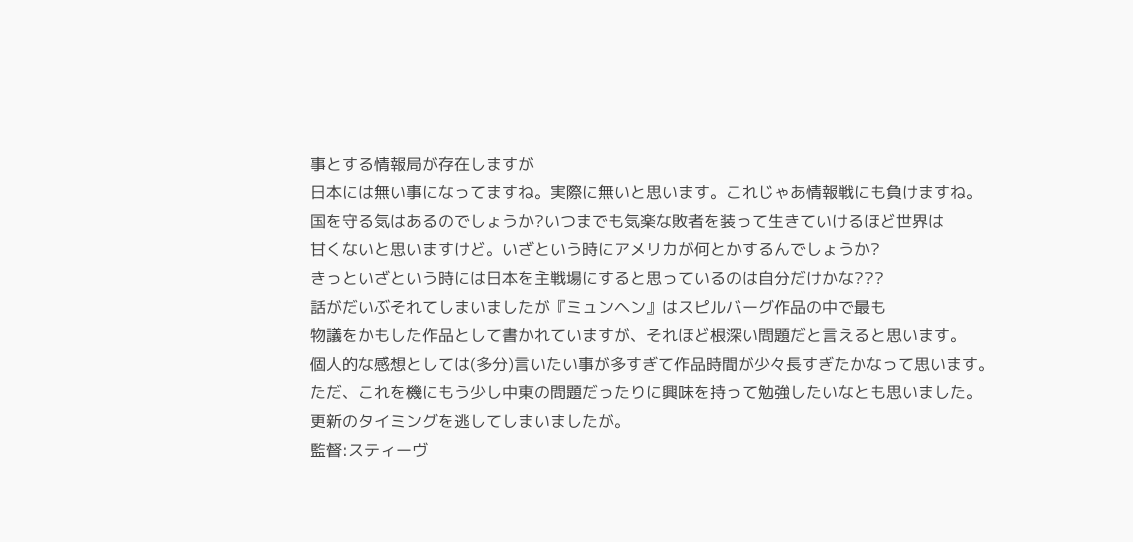事とする情報局が存在しますが
日本には無い事になってますね。実際に無いと思います。これじゃあ情報戦にも負けますね。
国を守る気はあるのでしょうか?いつまでも気楽な敗者を装って生きていけるほど世界は
甘くないと思いますけど。いざという時にアメリカが何とかするんでしょうか?
きっといざという時には日本を主戦場にすると思っているのは自分だけかな???
話がだいぶそれてしまいましたが『ミュンヘン』はスピルバーグ作品の中で最も
物議をかもした作品として書かれていますが、それほど根深い問題だと言えると思います。
個人的な感想としては(多分)言いたい事が多すぎて作品時間が少々長すぎたかなって思います。
ただ、これを機にもう少し中東の問題だったりに興味を持って勉強したいなとも思いました。
更新のタイミングを逃してしまいましたが。
監督:スティーヴ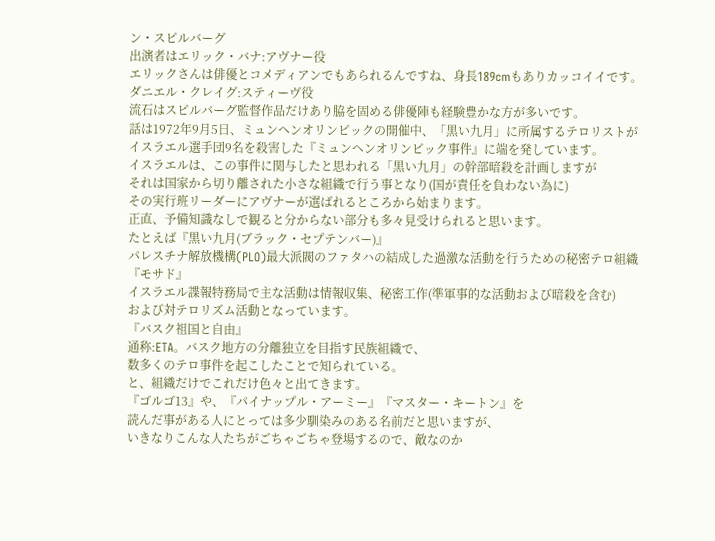ン・スピルバーグ
出演者はエリック・バナ:アヴナー役
エリックさんは俳優とコメディアンでもあられるんですね、身長189cmもありカッコイイです。
ダニエル・クレイグ:スティーヴ役
流石はスピルバーグ監督作品だけあり脇を固める俳優陣も経験豊かな方が多いです。
話は1972年9月5日、ミュンヘンオリンピックの開催中、「黒い九月」に所属するテロリストが
イスラエル選手団9名を殺害した『ミュンヘンオリンピック事件』に端を発しています。
イスラエルは、この事件に関与したと思われる「黒い九月」の幹部暗殺を計画しますが
それは国家から切り離された小さな組織で行う事となり(国が責任を負わない為に)
その実行班リーダーにアヴナーが選ばれるところから始まります。
正直、予備知識なしで観ると分からない部分も多々見受けられると思います。
たとえば『黒い九月(ブラック・セプテンバー)』
パレスチナ解放機構(PLO)最大派閥のファタハの結成した過激な活動を行うための秘密テロ組織
『モサド』
イスラエル諜報特務局で主な活動は情報収集、秘密工作(準軍事的な活動および暗殺を含む)
および対テロリズム活動となっています。
『バスク祖国と自由』
通称:ETA。バスク地方の分離独立を目指す民族組織で、
数多くのテロ事件を起こしたことで知られている。
と、組織だけでこれだけ色々と出てきます。
『ゴルゴ13』や、『パイナップル・アーミー』『マスター・キートン』を
読んだ事がある人にとっては多少馴染みのある名前だと思いますが、
いきなりこんな人たちがごちゃごちゃ登場するので、敵なのか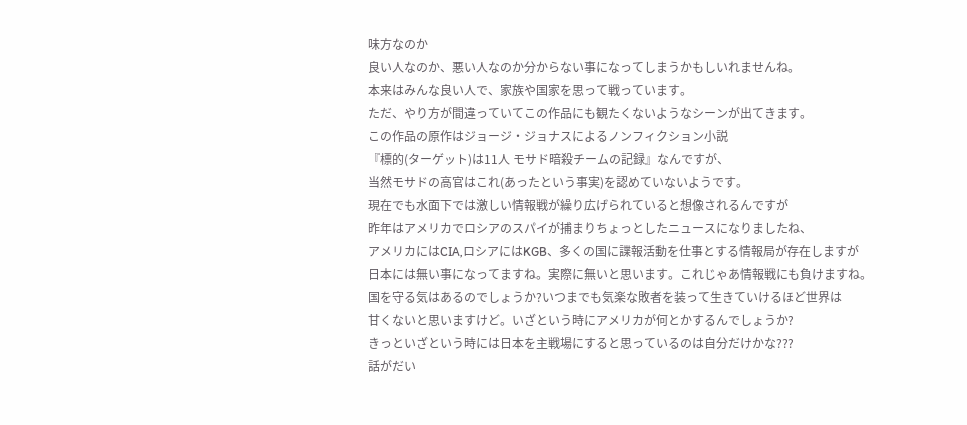味方なのか
良い人なのか、悪い人なのか分からない事になってしまうかもしいれませんね。
本来はみんな良い人で、家族や国家を思って戦っています。
ただ、やり方が間違っていてこの作品にも観たくないようなシーンが出てきます。
この作品の原作はジョージ・ジョナスによるノンフィクション小説
『標的(ターゲット)は11人 モサド暗殺チームの記録』なんですが、
当然モサドの高官はこれ(あったという事実)を認めていないようです。
現在でも水面下では激しい情報戦が繰り広げられていると想像されるんですが
昨年はアメリカでロシアのスパイが捕まりちょっとしたニュースになりましたね、
アメリカにはCIA,ロシアにはKGB、多くの国に諜報活動を仕事とする情報局が存在しますが
日本には無い事になってますね。実際に無いと思います。これじゃあ情報戦にも負けますね。
国を守る気はあるのでしょうか?いつまでも気楽な敗者を装って生きていけるほど世界は
甘くないと思いますけど。いざという時にアメリカが何とかするんでしょうか?
きっといざという時には日本を主戦場にすると思っているのは自分だけかな???
話がだい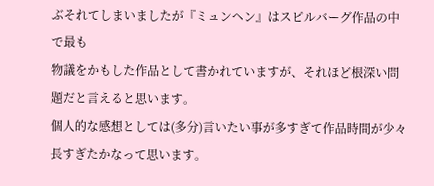ぶそれてしまいましたが『ミュンヘン』はスピルバーグ作品の中で最も
物議をかもした作品として書かれていますが、それほど根深い問題だと言えると思います。
個人的な感想としては(多分)言いたい事が多すぎて作品時間が少々長すぎたかなって思います。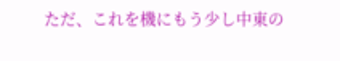ただ、これを機にもう少し中東の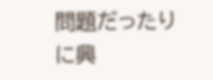問題だったりに興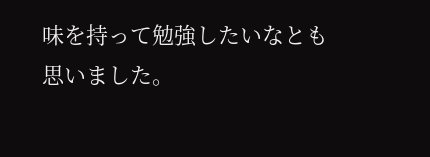味を持って勉強したいなとも思いました。